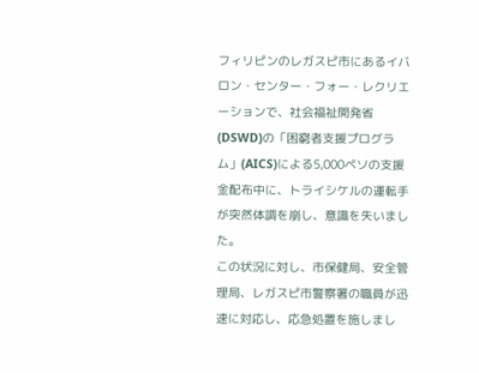フィリピンのレガスピ市にあるイバロン・センター・フォー・レクリエーションで、社会福祉開発省(DSWD)の「困窮者支援プログラム」(AICS)による5,000ペソの支援金配布中に、トライシケルの運転手が突然体調を崩し、意識を失いました。
この状況に対し、市保健局、安全管理局、レガスピ市警察署の職員が迅速に対応し、応急処置を施しまし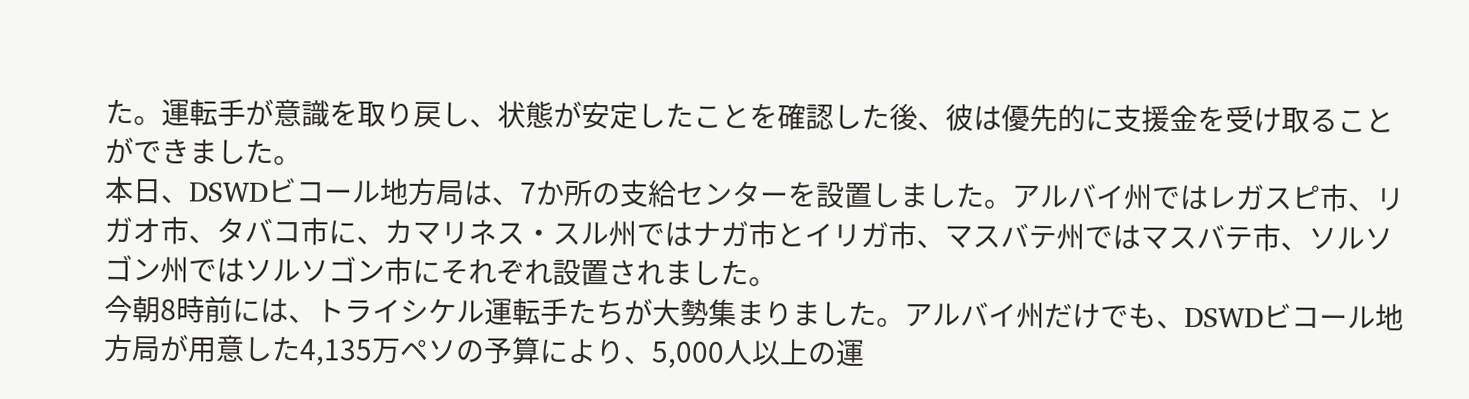た。運転手が意識を取り戻し、状態が安定したことを確認した後、彼は優先的に支援金を受け取ることができました。
本日、DSWDビコール地方局は、7か所の支給センターを設置しました。アルバイ州ではレガスピ市、リガオ市、タバコ市に、カマリネス・スル州ではナガ市とイリガ市、マスバテ州ではマスバテ市、ソルソゴン州ではソルソゴン市にそれぞれ設置されました。
今朝8時前には、トライシケル運転手たちが大勢集まりました。アルバイ州だけでも、DSWDビコール地方局が用意した4,135万ペソの予算により、5,000人以上の運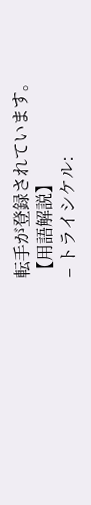転手が登録されています。
【用語解説】
– トライシケル: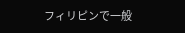フィリピンで一般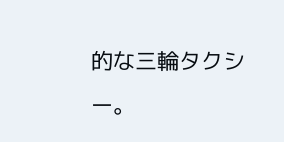的な三輪タクシー。